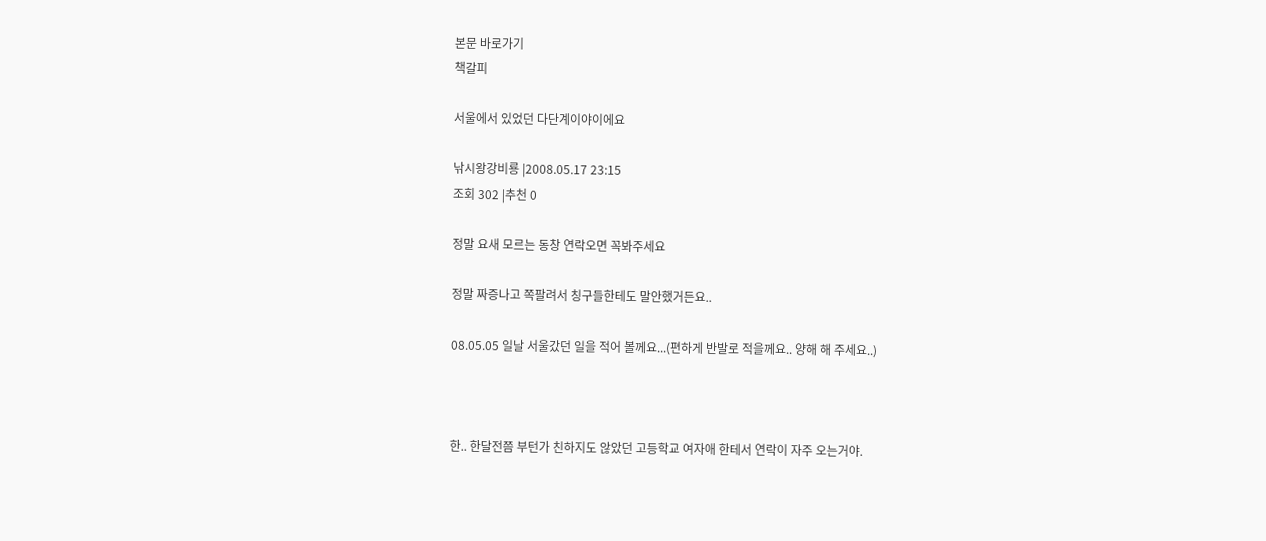본문 바로가기
책갈피

서울에서 있었던 다단계이야이에요

낚시왕강비룡 |2008.05.17 23:15
조회 302 |추천 0

정말 요새 모르는 동창 연락오면 꼭봐주세요

정말 짜증나고 쪽팔려서 칭구들한테도 말안했거든요..

08.05.05 일날 서울갔던 일을 적어 볼께요...(편하게 반발로 적을께요.. 양해 해 주세요..)



한.. 한달전쯤 부턴가 친하지도 않았던 고등학교 여자애 한테서 연락이 자주 오는거야.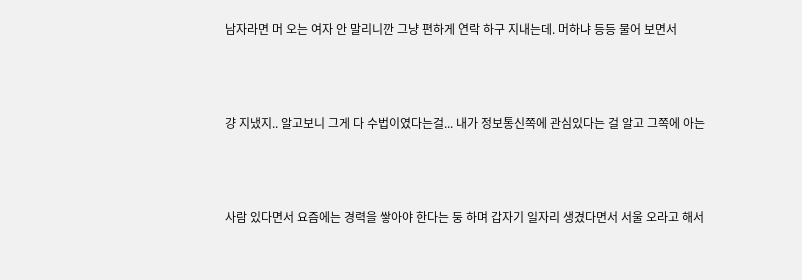남자라면 머 오는 여자 안 말리니깐 그냥 편하게 연락 하구 지내는데. 머하냐 등등 물어 보면서



걍 지냈지.. 알고보니 그게 다 수법이였다는걸... 내가 정보통신쪽에 관심있다는 걸 알고 그쪽에 아는



사람 있다면서 요즘에는 경력을 쌓아야 한다는 둥 하며 갑자기 일자리 생겼다면서 서울 오라고 해서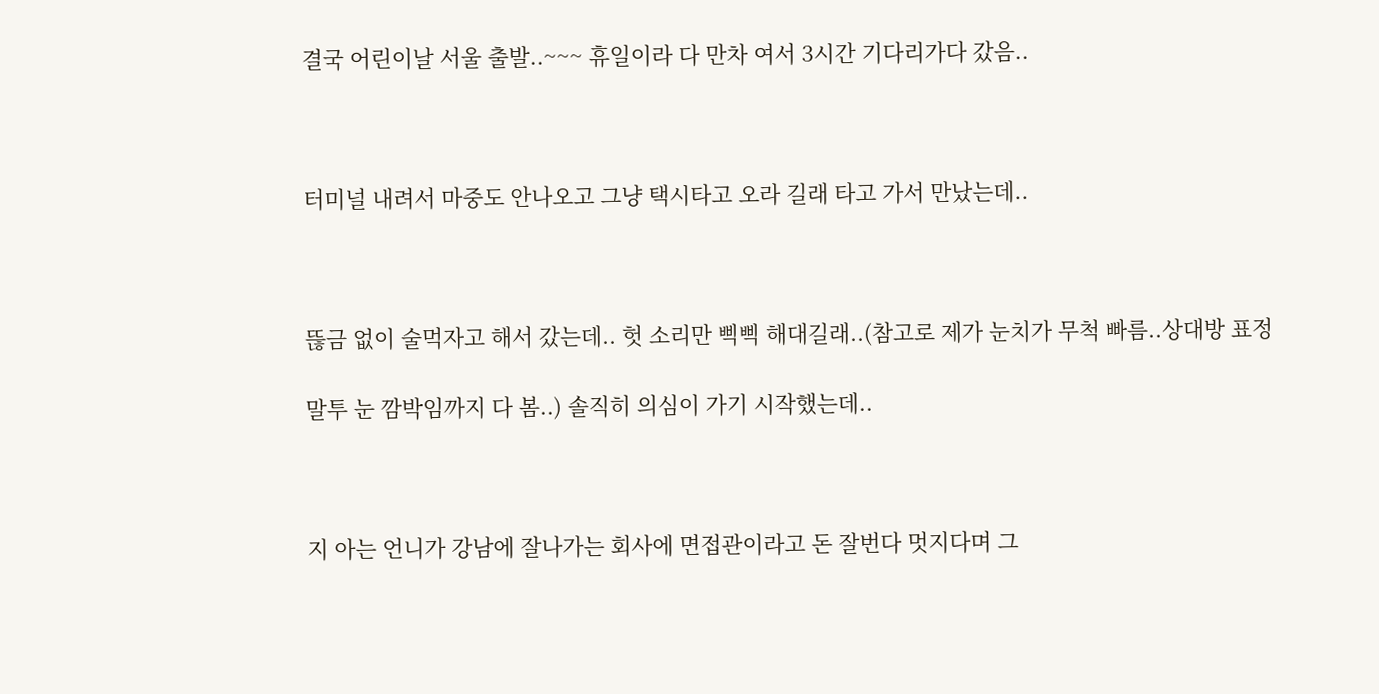결국 어린이날 서울 출발..~~~ 휴일이라 다 만차 여서 3시간 기다리가다 갔음..



터미널 내려서 마중도 안나오고 그냥 택시타고 오라 길래 타고 가서 만났는데..



뜮금 없이 술먹자고 해서 갔는데.. 헛 소리만 삑삑 해대길래..(참고로 제가 눈치가 무척 빠름..상대방 표정

말투 눈 깜박임까지 다 봄..) 솔직히 의심이 가기 시작했는데..



지 아는 언니가 강남에 잘나가는 회사에 면접관이라고 돈 잘번다 멋지다며 그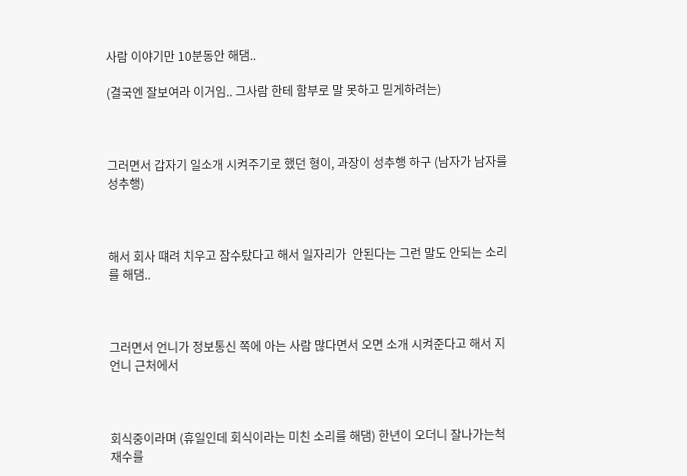사람 이야기만 10분동안 해댐..

(결국엔 잘보여라 이거임.. 그사람 한테 함부로 말 못하고 믿게하려는)



그러면서 갑자기 일소개 시켜주기로 했던 형이, 과장이 성추행 하구 (남자가 남자를 성추행)



해서 회사 떄려 치우고 잠수탔다고 해서 일자리가  안된다는 그런 말도 안되는 소리를 해댐..



그러면서 언니가 정보통신 쪽에 아는 사람 많다면서 오면 소개 시켜준다고 해서 지 언니 근처에서



회식중이라며 (휴일인데 회식이라는 미친 소리를 해댐) 한년이 오더니 잘나가는척 재수를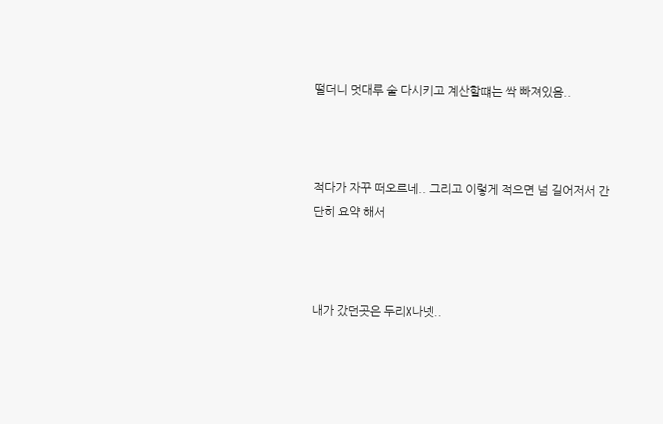떨더니 멋대루 술 다시키고 계산할떄는 싹 빠져있음..



적다가 자꾸 떠오르네.. 그리고 이렇게 적으면 넘 길어저서 간단히 요약 해서



내가 갔던곳은 두리X나넷..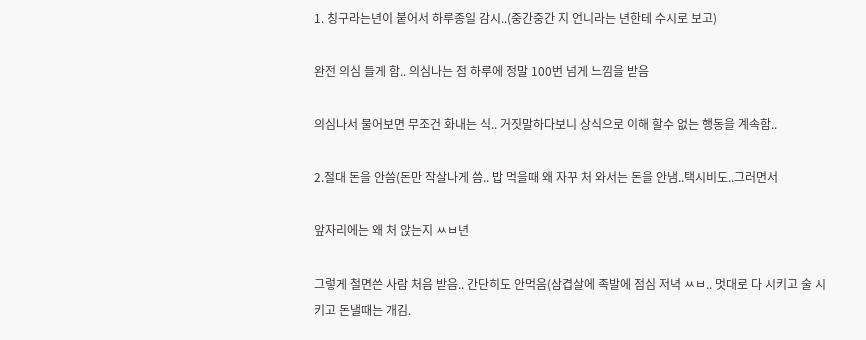1. 칭구라는년이 붙어서 하루종일 감시..(중간중간 지 언니라는 년한테 수시로 보고)

완전 의심 들게 함.. 의심나는 점 하루에 정말 100번 넘게 느낌을 받음

의심나서 물어보면 무조건 화내는 식.. 거짓말하다보니 상식으로 이해 할수 없는 행동을 계속함..

2.절대 돈을 안씀(돈만 작살나게 씀.. 밥 먹을때 왜 자꾸 처 와서는 돈을 안냄..택시비도..그러면서

앞자리에는 왜 처 앉는지 ㅆㅂ년

그렇게 철면쓴 사람 처음 받음.. 간단히도 안먹음(삼겹살에 족발에 점심 저녁 ㅆㅂ.. 멋대로 다 시키고 술 시키고 돈낼때는 개김.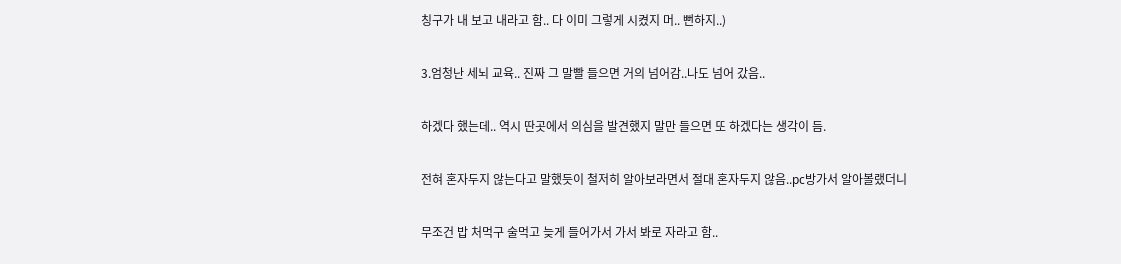칭구가 내 보고 내라고 함.. 다 이미 그렇게 시켰지 머.. 뻔하지..)

3.엄청난 세뇌 교육.. 진짜 그 말빨 들으면 거의 넘어감..나도 넘어 갔음..

하겠다 했는데.. 역시 딴곳에서 의심을 발견했지 말만 들으면 또 하겠다는 생각이 듬.

전혀 혼자두지 않는다고 말했듯이 철저히 알아보라면서 절대 혼자두지 않음..pc방가서 알아볼랬더니

무조건 밥 처먹구 술먹고 늦게 들어가서 가서 봐로 자라고 함..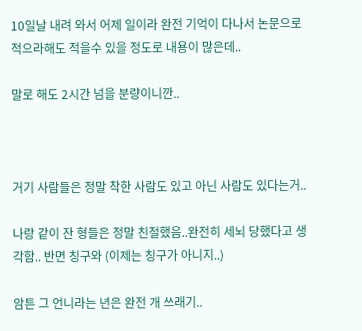10일날 내려 와서 어제 일이라 완전 기억이 다나서 논문으로 적으라해도 적을수 있을 정도로 내용이 많은데..

말로 해도 2시간 넘을 분량이니깐..



거기 사람들은 정말 착한 사람도 있고 아닌 사람도 있다는거..

나랑 같이 잔 형들은 정말 친절했음..완전히 세뇌 당했다고 생각함.. 반면 칭구와 (이제는 칭구가 아니지..)

암튼 그 언니라는 년은 완전 개 쓰래기..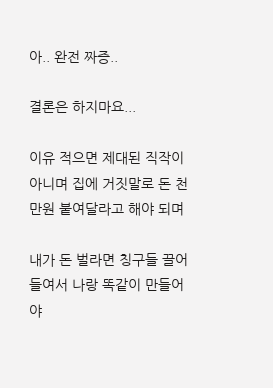아.. 완전 짜증..

결론은 하지마요...

이유 적으면 제대된 직작이 아니며 집에 거짓말로 돈 천만원 붙여달라고 해야 되며

내가 돈 벌라면 칭구들 끌어들여서 나랑 똑같이 만들어야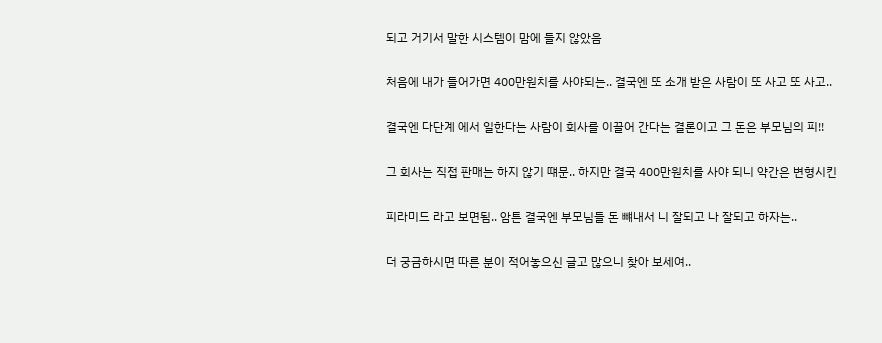되고 거기서 말한 시스템이 맘에 들지 않았음

처음에 내가 들어가면 400만원치를 사야되는.. 결국엔 또 소개 받은 사람이 또 사고 또 사고..

결국엔 다단계 에서 일한다는 사람이 회사를 이끌어 간다는 결론이고 그 돈은 부모님의 피!!

그 회사는 직접 판매는 하지 않기 떄문.. 하지만 결국 400만원치를 사야 되니 약간은 변형시킨

피라미드 라고 보면됨.. 암튼 결국엔 부모님들 돈 뺴내서 니 잘되고 나 잘되고 하자는..

더 궁금하시면 따른 분이 적어놓으신 글고 많으니 찾아 보세여..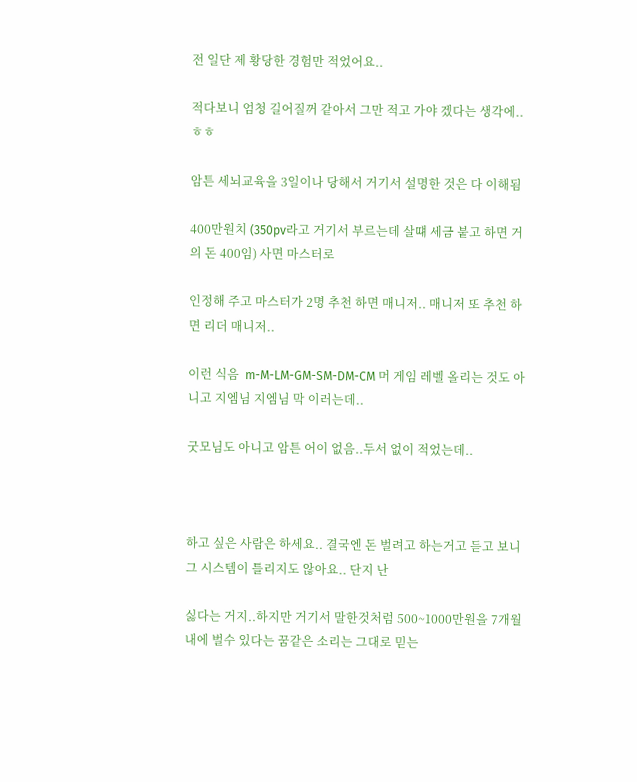전 일단 제 황당한 경험만 적었어요..

적다보니 엄청 길어질꺼 같아서 그만 적고 가야 겠다는 생각에..ㅎㅎ

암튼 세뇌교육을 3일이나 당해서 거기서 설명한 것은 다 이해됨

400만원치 (350pv라고 거기서 부르는데 살떄 세금 붙고 하면 거의 돈 400임) 사면 마스터로

인정해 주고 마스터가 2명 추천 하면 매니저.. 매니저 또 추천 하면 리더 매니저..

이런 식음  m-M-LM-GM-SM-DM-CM 머 게임 레벨 올리는 것도 아니고 지엠님 지엠님 막 이러는데..

굿모님도 아니고 암튼 어이 없음..두서 없이 적었는데..



하고 싶은 사람은 하세요.. 결국엔 돈 벌려고 하는거고 듣고 보니 그 시스템이 틀리지도 않아요.. 단지 난

싫다는 거지..하지만 거기서 말한것처럼 500~1000만원을 7개월내에 벌수 있다는 꿈같은 소리는 그대로 믿는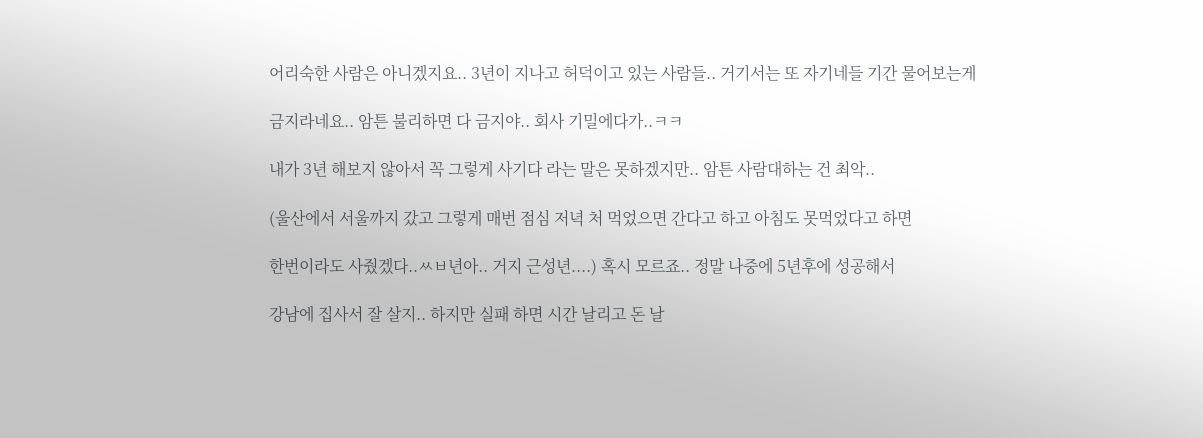어리숙한 사람은 아니겠지요.. 3년이 지나고 허덕이고 있는 사람들.. 거기서는 또 자기네들 기간 물어보는게

금지라네요.. 암튼 불리하면 다 금지야.. 회사 기밀에다가..ㅋㅋ

내가 3년 해보지 않아서 꼭 그렇게 사기다 라는 말은 못하겠지만.. 암튼 사람대하는 건 최악..

(울산에서 서울까지 갔고 그렇게 매번 점심 저녁 처 먹었으면 간다고 하고 아침도 못먹었다고 하면

한번이라도 사줬겠다..ㅆㅂ년아.. 거지 근성년....) 혹시 모르죠.. 정말 나중에 5년후에 성공해서

강남에 집사서 잘 살지.. 하지만 실패 하면 시간 날리고 돈 날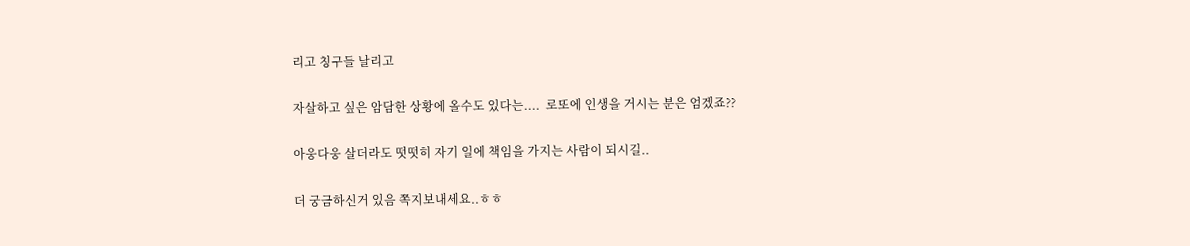리고 칭구들 날리고

자살하고 싶은 암담한 상황에 올수도 있다는....  로또에 인생을 거시는 분은 엄겠죠??

아웅다웅 살더라도 떳떳히 자기 일에 책임을 가지는 사람이 되시길..

더 궁금하신거 있음 쪽지보내세요..ㅎㅎ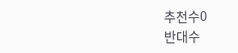추천수0
반대수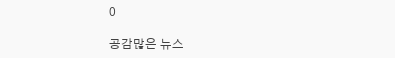0

공감많은 뉴스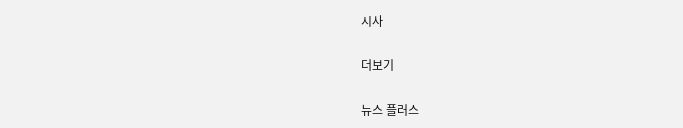시사

더보기

뉴스 플러스